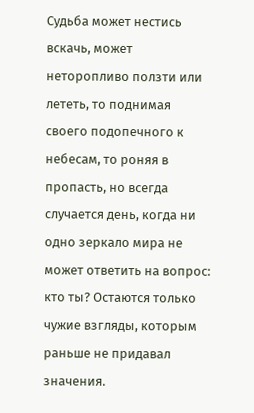Судьба может нестись вскачь, может неторопливо ползти или лететь, то поднимая своего подопечного к небесам, то роняя в пропасть, но всегда случается день, когда ни одно зеркало мира не может ответить на вопрос: кто ты? Остаются только чужие взгляды, которым раньше не придавал значения.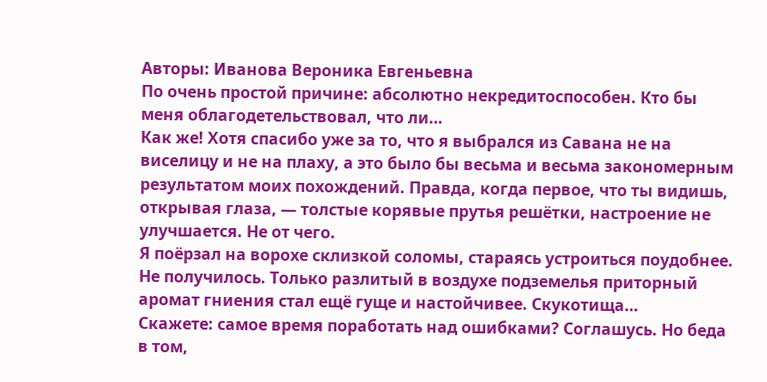Авторы: Иванова Вероника Евгеньевна
По очень простой причине: абсолютно некредитоспособен. Кто бы меня облагодетельствовал, что ли…
Как же! Хотя спасибо уже за то, что я выбрался из Савана не на виселицу и не на плаху, а это было бы весьма и весьма закономерным результатом моих похождений. Правда, когда первое, что ты видишь, открывая глаза, — толстые корявые прутья решётки, настроение не улучшается. Не от чего.
Я поёрзал на ворохе склизкой соломы, стараясь устроиться поудобнее. Не получилось. Только разлитый в воздухе подземелья приторный аромат гниения стал ещё гуще и настойчивее. Скукотища…
Скажете: самое время поработать над ошибками? Соглашусь. Но беда в том,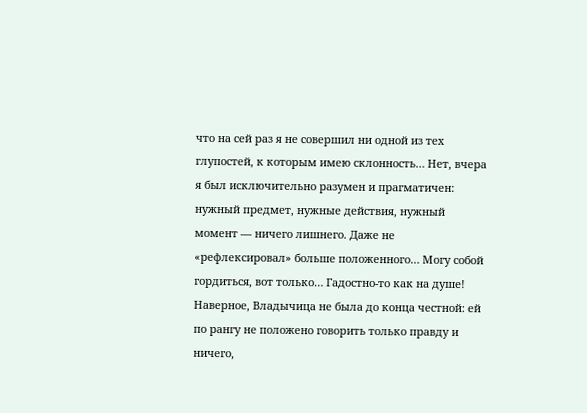что на сей раз я не совершил ни одной из тех глупостей, к которым имею склонность… Нет, вчера я был исключительно разумен и прагматичен: нужный предмет, нужные действия, нужный момент — ничего лишнего. Даже не «рефлексировал» больше положенного… Могу собой гордиться, вот только… Гадостно-то как на душе!
Наверное, Владычица не была до конца честной: ей по рангу не положено говорить только правду и ничего,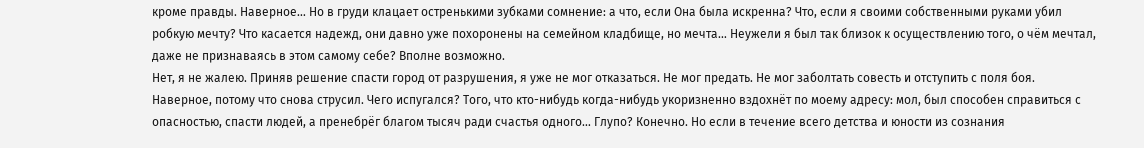кроме правды. Наверное… Но в груди клацает остренькими зубками сомнение: а что, если Она была искренна? Что, если я своими собственными руками убил робкую мечту? Что касается надежд, они давно уже похоронены на семейном кладбище, но мечта… Неужели я был так близок к осуществлению того, о чём мечтал, даже не признаваясь в этом самому себе? Вполне возможно.
Нет, я не жалею. Приняв решение спасти город от разрушения, я уже не мог отказаться. Не мог предать. Не мог заболтать совесть и отступить с поля боя. Наверное, потому что снова струсил. Чего испугался? Того, что кто-нибудь когда-нибудь укоризненно вздохнёт по моему адресу: мол, был способен справиться с опасностью, спасти людей, а пренебрёг благом тысяч ради счастья одного… Глупо? Конечно. Но если в течение всего детства и юности из сознания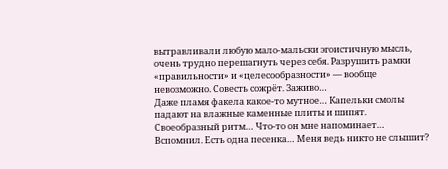вытравливали любую мало-мальски эгоистичную мысль, очень трудно перешагнуть через себя. Разрушить рамки «правильности» и «целесообразности» — вообще невозможно. Совесть сожрёт. Заживо…
Даже пламя факела какое-то мутное… Капельки смолы падают на влажные каменные плиты и шипят. Своеобразный ритм… Что-то он мне напоминает… Вспомнил. Есть одна песенка… Меня ведь никто не слышит?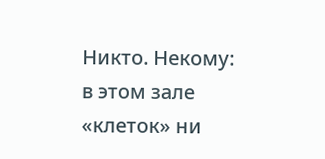Никто. Некому: в этом зале «клеток» ни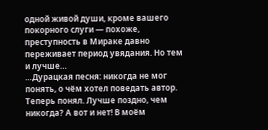одной живой души, кроме вашего покорного слуги — похоже, преступность в Мираке давно переживает период увядания. Но тем и лучше…
…Дурацкая песня: никогда не мог понять, о чём хотел поведать автор. Теперь понял. Лучше поздно, чем никогда? А вот и нет! В моём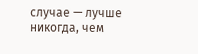случае — лучше никогда, чем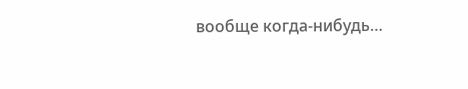вообще когда-нибудь…